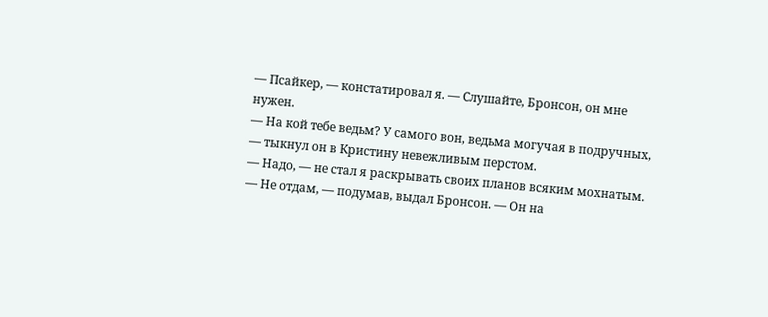— Псайкер, — констатировал я. — Слушайте, Бронсон, он мне нужен.
— На кой тебе ведьм? У самого вон, ведьма могучая в подручных, — тыкнул он в Кристину невежливым перстом.
— Надо, — не стал я раскрывать своих планов всяким мохнатым.
— Не отдам, — подумав, выдал Бронсон. — Он на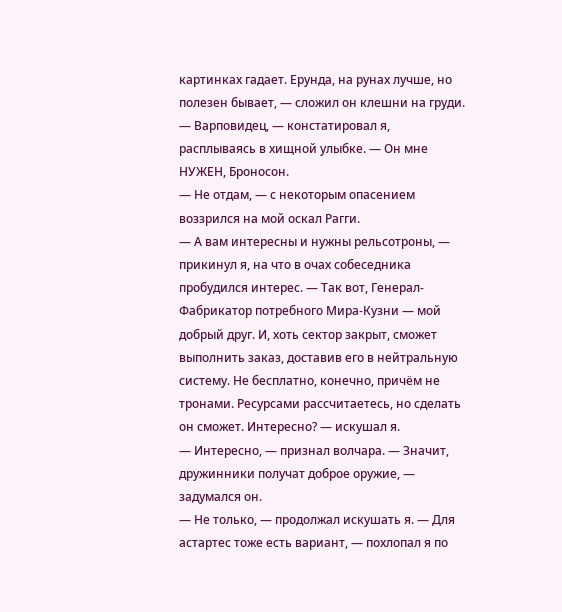картинках гадает. Ерунда, на рунах лучше, но полезен бывает, — сложил он клешни на груди.
— Варповидец, — констатировал я, расплываясь в хищной улыбке. — Он мне НУЖЕН, Броносон.
— Не отдам, — с некоторым опасением воззрился на мой оскал Рагги.
— А вам интересны и нужны рельсотроны, — прикинул я, на что в очах собеседника пробудился интерес. — Так вот, Генерал-Фабрикатор потребного Мира-Кузни — мой добрый друг. И, хоть сектор закрыт, сможет выполнить заказ, доставив его в нейтральную систему. Не бесплатно, конечно, причём не тронами. Ресурсами рассчитаетесь, но сделать он сможет. Интересно? — искушал я.
— Интересно, — признал волчара. — Значит, дружинники получат доброе оружие, — задумался он.
— Не только, — продолжал искушать я. — Для астартес тоже есть вариант, — похлопал я по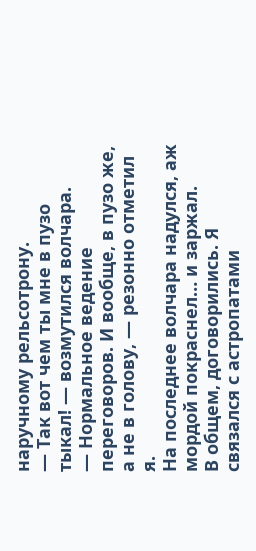наручному рельсотрону.
— Так вот чем ты мне в пузо тыкал! — возмутился волчара.
— Нормальное ведение переговоров. И вообще, в пузо же, а не в голову, — резонно отметил я.
На последнее волчара надулся, аж мордой покраснел… и заржал.
В общем, договорились. Я связался с астропатами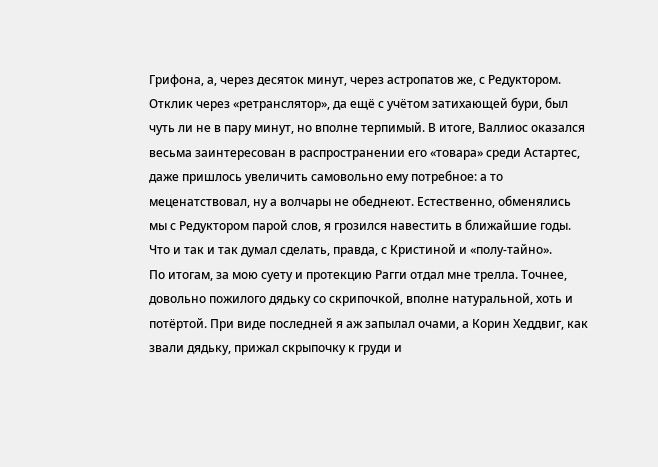Грифона, а, через десяток минут, через астропатов же, с Редуктором. Отклик через «ретранслятор», да ещё с учётом затихающей бури, был чуть ли не в пару минут, но вполне терпимый. В итоге, Валлиос оказался весьма заинтересован в распространении его «товара» среди Астартес, даже пришлось увеличить самовольно ему потребное: а то меценатствовал, ну а волчары не обеднеют. Естественно, обменялись мы с Редуктором парой слов, я грозился навестить в ближайшие годы. Что и так и так думал сделать, правда, с Кристиной и «полу-тайно».
По итогам, за мою суету и протекцию Рагги отдал мне трелла. Точнее, довольно пожилого дядьку со скрипочкой, вполне натуральной, хоть и потёртой. При виде последней я аж запылал очами, а Корин Хеддвиг, как звали дядьку, прижал скрыпочку к груди и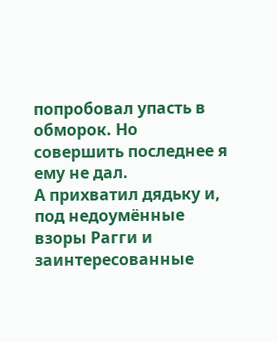попробовал упасть в обморок. Но совершить последнее я ему не дал.
А прихватил дядьку и, под недоумённые взоры Рагги и заинтересованные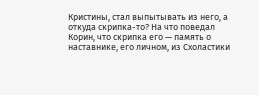Кристины, стал выпытывать из него, а откуда скрипка-то? На что поведал Корин, что скрипка его — память о наставнике, его личном, из Схоластики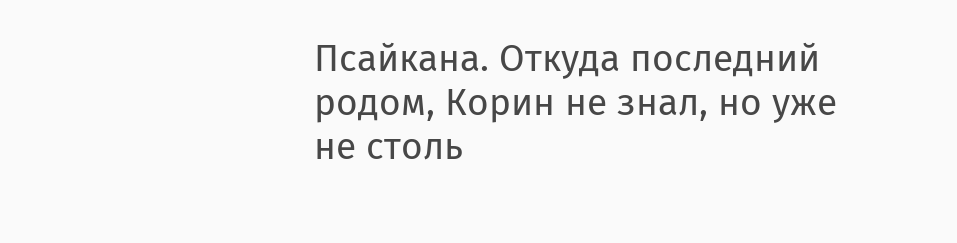Псайкана. Откуда последний родом, Корин не знал, но уже не столь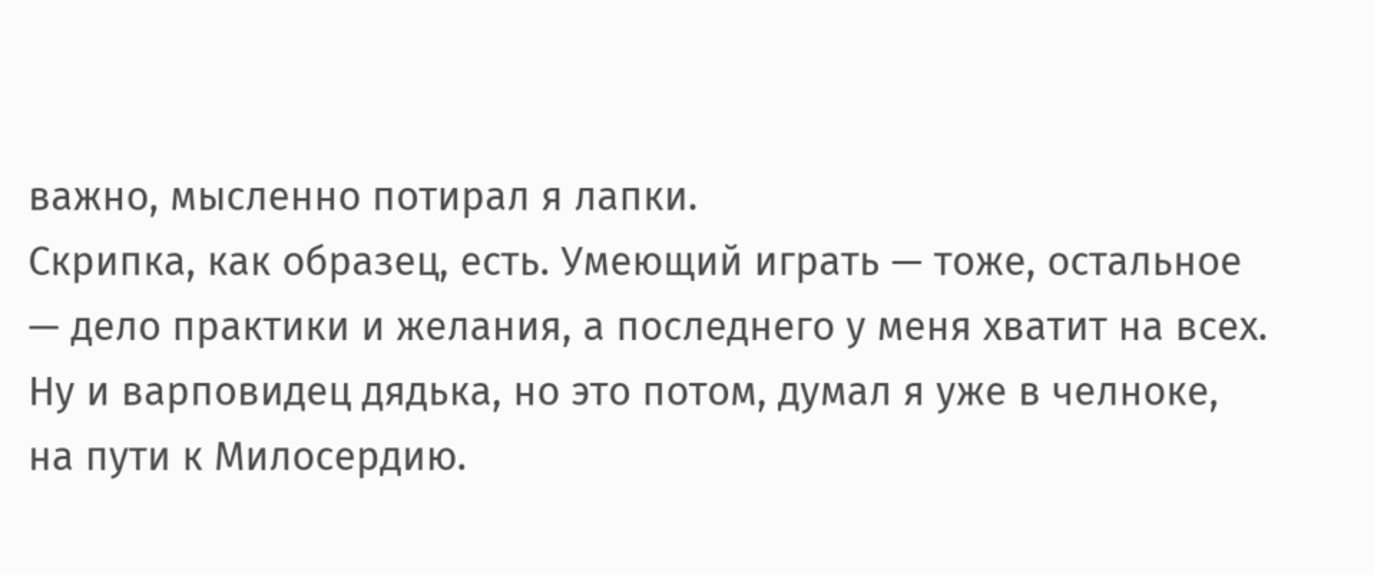важно, мысленно потирал я лапки.
Скрипка, как образец, есть. Умеющий играть — тоже, остальное — дело практики и желания, а последнего у меня хватит на всех.
Ну и варповидец дядька, но это потом, думал я уже в челноке, на пути к Милосердию.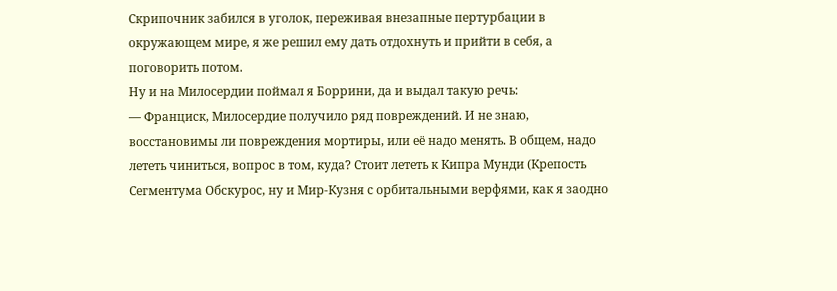Скрипочник забился в уголок, переживая внезапные пертурбации в окружающем мире, я же решил ему дать отдохнуть и прийти в себя, а поговорить потом.
Ну и на Милосердии поймал я Боррини, да и выдал такую речь:
— Франциск, Милосердие получило ряд повреждений. И не знаю, восстановимы ли повреждения мортиры, или её надо менять. В общем, надо лететь чиниться, вопрос в том, куда? Стоит лететь к Кипра Мунди (Крепость Сегментума Обскурос, ну и Мир-Кузня с орбитальными верфями, как я заодно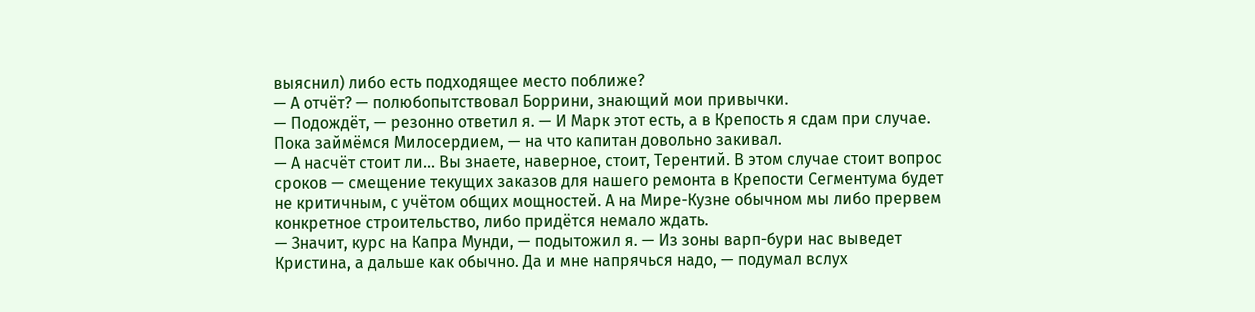выяснил) либо есть подходящее место поближе?
— А отчёт? — полюбопытствовал Боррини, знающий мои привычки.
— Подождёт, — резонно ответил я. — И Марк этот есть, а в Крепость я сдам при случае. Пока займёмся Милосердием, — на что капитан довольно закивал.
— А насчёт стоит ли… Вы знаете, наверное, стоит, Терентий. В этом случае стоит вопрос сроков — смещение текущих заказов для нашего ремонта в Крепости Сегментума будет не критичным, с учётом общих мощностей. А на Мире-Кузне обычном мы либо прервем конкретное строительство, либо придётся немало ждать.
— Значит, курс на Капра Мунди, — подытожил я. — Из зоны варп-бури нас выведет Кристина, а дальше как обычно. Да и мне напрячься надо, — подумал вслух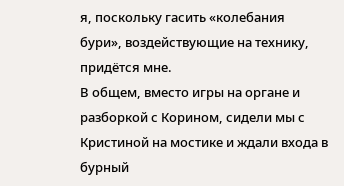я, поскольку гасить «колебания бури», воздействующие на технику, придётся мне.
В общем, вместо игры на органе и разборкой с Корином, сидели мы с Кристиной на мостике и ждали входа в бурный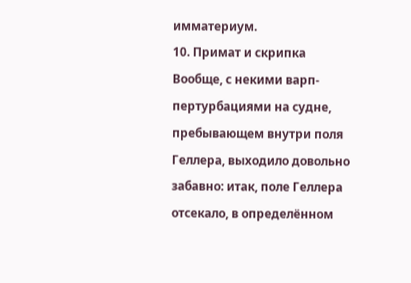имматериум.
10. Примат и скрипка
Вообще, с некими варп-пертурбациями на судне, пребывающем внутри поля Геллера, выходило довольно забавно: итак, поле Геллера отсекало, в определённом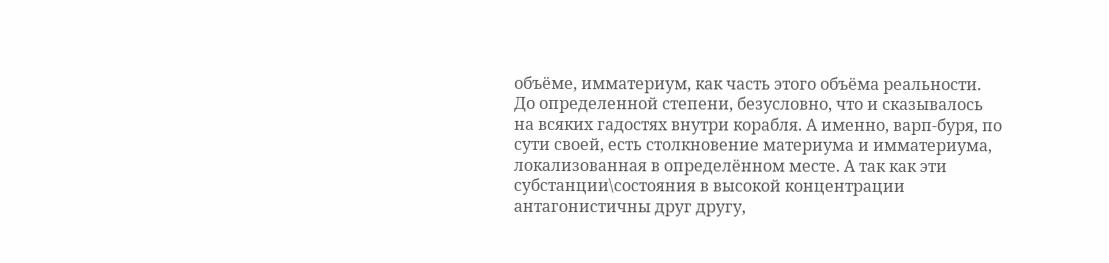объёме, имматериум, как часть этого объёма реальности. До определенной степени, безусловно, что и сказывалось на всяких гадостях внутри корабля. А именно, варп-буря, по сути своей, есть столкновение материума и имматериума, локализованная в определённом месте. А так как эти субстанции\состояния в высокой концентрации антагонистичны друг другу,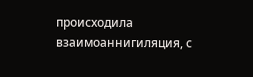происходила взаимоаннигиляция, с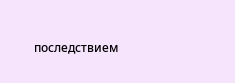последствием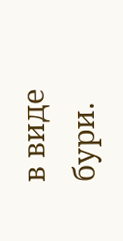в виде бури.